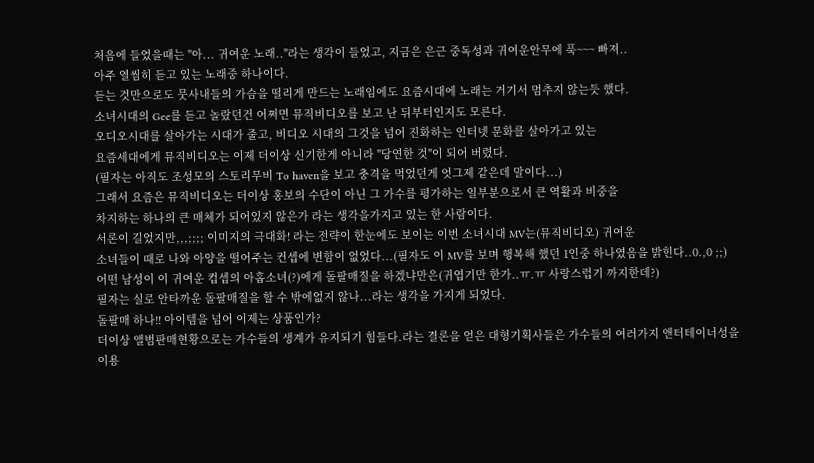처음에 들었을때는 "아... 귀여운 노래.."라는 생각이 들었고, 지금은 은근 중독성과 귀여운안무에 푹~~~ 빠져..
아주 열씸히 듣고 있는 노래중 하나이다.
듣는 것만으로도 뭇사내들의 가슴을 떨리게 만드는 노래임에도 요즘시대에 노래는 거기서 멈추지 않는듯 했다.
소녀시대의 Gee를 듣고 놀랐던건 어쩌면 뮤직비디오를 보고 난 뒤부터인지도 모른다.
오디오시대를 살아가는 시대가 줄고, 비디오 시대의 그것을 넘어 진화하는 인터넷 문화를 살아가고 있는
요즘세대에게 뮤직비디오는 이제 더이상 신기한게 아니라 "당연한 것"이 되어 버렸다.
(필자는 아직도 조성모의 스토리무비 To haven을 보고 충격을 먹었던게 엇그제 같은데 말이다...)
그래서 요즘은 뮤직비디오는 더이상 홍보의 수단이 아닌 그 가수를 평가하는 일부분으로서 큰 역활과 비중을
차지하는 하나의 큰 매체가 되어있지 않은가 라는 생각을가지고 있는 한 사람이다.
서론이 길었지만,,,;;;; 이미지의 극대화! 라는 전략이 한눈에도 보이는 이번 소녀시대 MV는(뮤직비디오) 귀여운
소녀들이 때로 나와 아양을 떨어주는 컨셉에 변함이 없었다...(필자도 이 MV를 보며 행복해 했던 1인중 하나였음을 밝힌다..0.,0 ;;)
어떤 남성이 이 귀여운 컵셉의 아홉소녀(?)에게 돌팔매질을 하겠냐만은(귀엽기만 한가..ㅠ.ㅠ 사랑스럽기 까지한데?)
필자는 실로 안타까운 돌팔매질을 할 수 밖에없지 않나...라는 생각을 가지게 되었다.
돌팔매 하나!! 아이템을 넘어 이제는 상품인가?
더이상 앨범판매현황으로는 가수들의 생계가 유지되기 힘들다.라는 결론을 얻은 대형기획사들은 가수들의 여러가지 앤터테이너성을
이용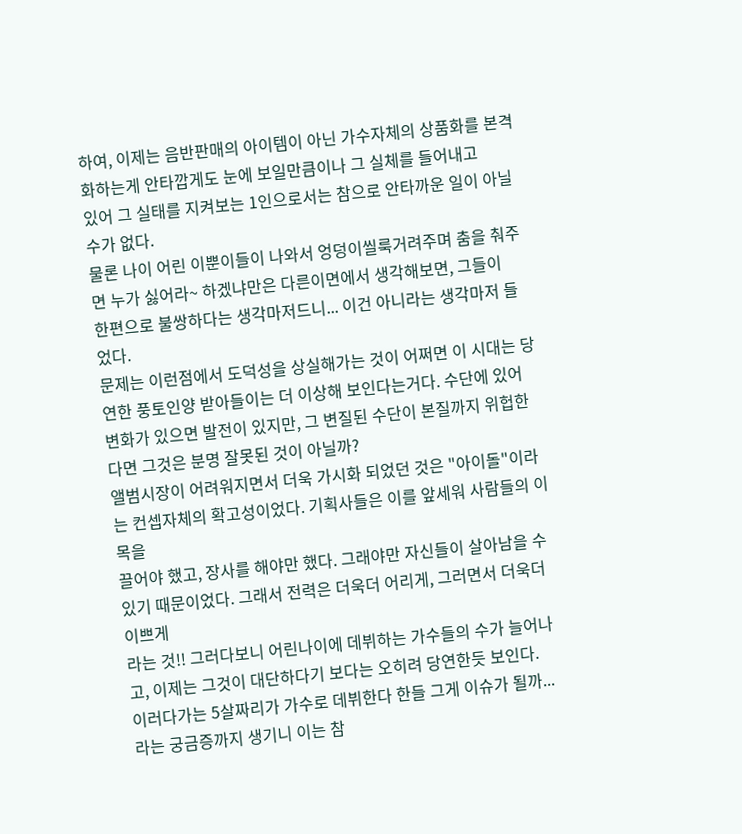하여, 이제는 음반판매의 아이템이 아닌 가수자체의 상품화를 본격화하는게 안타깝게도 눈에 보일만큼이나 그 실체를 들어내고
있어 그 실태를 지켜보는 1인으로서는 참으로 안타까운 일이 아닐수가 없다.
물론 나이 어린 이뿐이들이 나와서 엉덩이씰룩거려주며 춤을 춰주면 누가 싫어라~ 하겠냐만은 다른이면에서 생각해보면, 그들이
한편으로 불쌍하다는 생각마저드니... 이건 아니라는 생각마저 들었다.
문제는 이런점에서 도덕성을 상실해가는 것이 어쩌면 이 시대는 당연한 풍토인양 받아들이는 더 이상해 보인다는거다. 수단에 있어
변화가 있으면 발전이 있지만, 그 변질된 수단이 본질까지 위헙한다면 그것은 분명 잘못된 것이 아닐까?
앨범시장이 어려워지면서 더욱 가시화 되었던 것은 "아이돌"이라는 컨셉자체의 확고성이었다. 기획사들은 이를 앞세워 사람들의 이목을
끌어야 했고, 장사를 해야만 했다. 그래야만 자신들이 살아남을 수 있기 때문이었다. 그래서 전력은 더욱더 어리게, 그러면서 더욱더 이쁘게
라는 것!! 그러다보니 어린나이에 데뷔하는 가수들의 수가 늘어나고, 이제는 그것이 대단하다기 보다는 오히려 당연한듯 보인다.
이러다가는 5살짜리가 가수로 데뷔한다 한들 그게 이슈가 될까...라는 궁금증까지 생기니 이는 참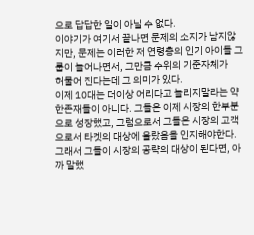으로 답답한 일이 아닐 수 없다.
이야기가 여기서 끝나면 문제의 소지가 남지않지만, 문제는 이러한 저 연령층의 인기 아이돌 그룹이 늘어나면서, 그만큼 수위의 기준자체가
허물어 진다는데 그 의미가 있다.
이제 10대는 더이상 어리다고 놀리지말라는 약한존재들이 아니다. 그들은 이제 시장의 한부분으로 성장했고, 그럼으로서 그들은 시장의 고객으로서 타겟의 대상에 올랐음을 인지해야한다. 그래서 그들이 시장의 공략의 대상이 된다면, 아까 말했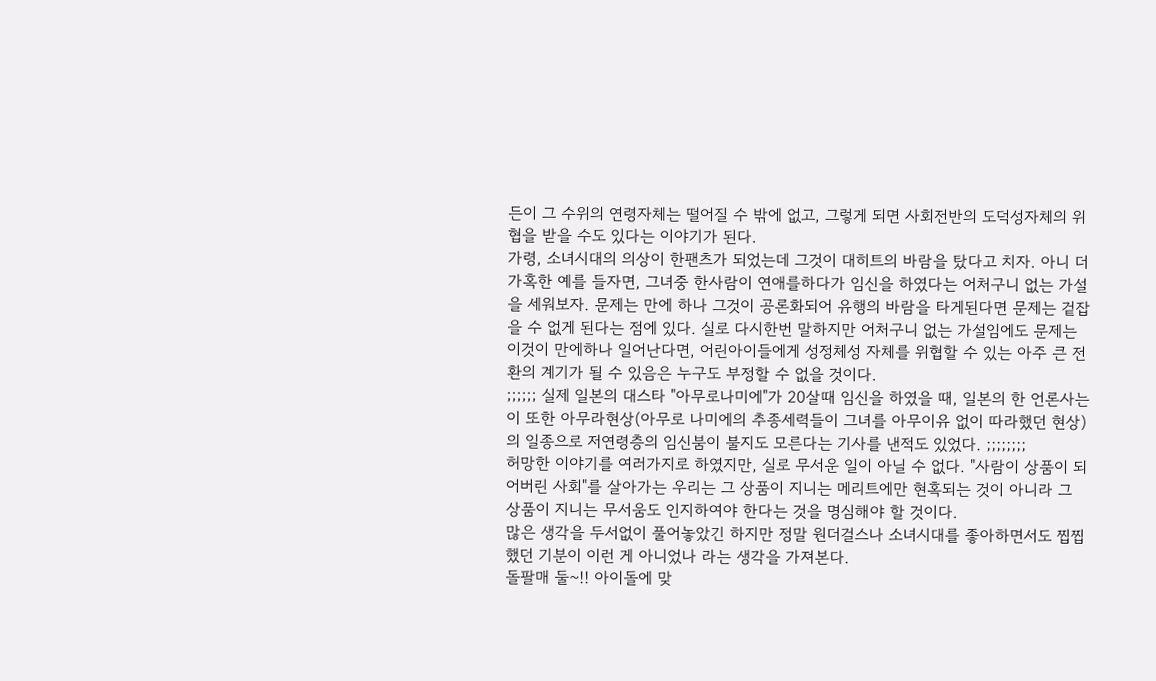든이 그 수위의 연령자체는 떨어질 수 밖에 없고, 그렇게 되면 사회전반의 도덕성자체의 위협을 받을 수도 있다는 이야기가 된다.
가령, 소녀시대의 의상이 한팬츠가 되었는데 그것이 대히트의 바람을 탔다고 치자. 아니 더 가혹한 예를 들자면, 그녀중 한사람이 연애를하다가 임신을 하였다는 어처구니 없는 가설을 세워보자. 문제는 만에 하나 그것이 공론화되어 유행의 바람을 타게된다면 문제는 겉잡을 수 없게 된다는 점에 있다. 실로 다시한번 말하지만 어처구니 없는 가설임에도 문제는 이것이 만에하나 일어난다면, 어린아이들에게 성정체성 자체를 위협할 수 있는 아주 큰 전환의 계기가 될 수 있음은 누구도 부정할 수 없을 것이다.
;;;;;; 실제 일본의 대스타 "아무로나미에"가 20살때 임신을 하였을 때, 일본의 한 언론사는 이 또한 아무라현상(아무로 나미에의 추종세력들이 그녀를 아무이유 없이 따라했던 현상)의 일종으로 저연령층의 임신붐이 불지도 모른다는 기사를 낸적도 있었다. ;;;;;;;;
허망한 이야기를 여러가지로 하였지만, 실로 무서운 일이 아닐 수 없다. "사람이 상품이 되어버린 사회"를 살아가는 우리는 그 상품이 지니는 메리트에만 현혹되는 것이 아니라 그 상품이 지니는 무서움도 인지하여야 한다는 것을 명심해야 할 것이다.
많은 생각을 두서없이 풀어놓았긴 하지만 정말 원더걸스나 소녀시대를 좋아하면서도 찝찝했던 기분이 이런 게 아니었나 라는 생각을 가져본다.
돌팔매 둘~!! 아이돌에 맞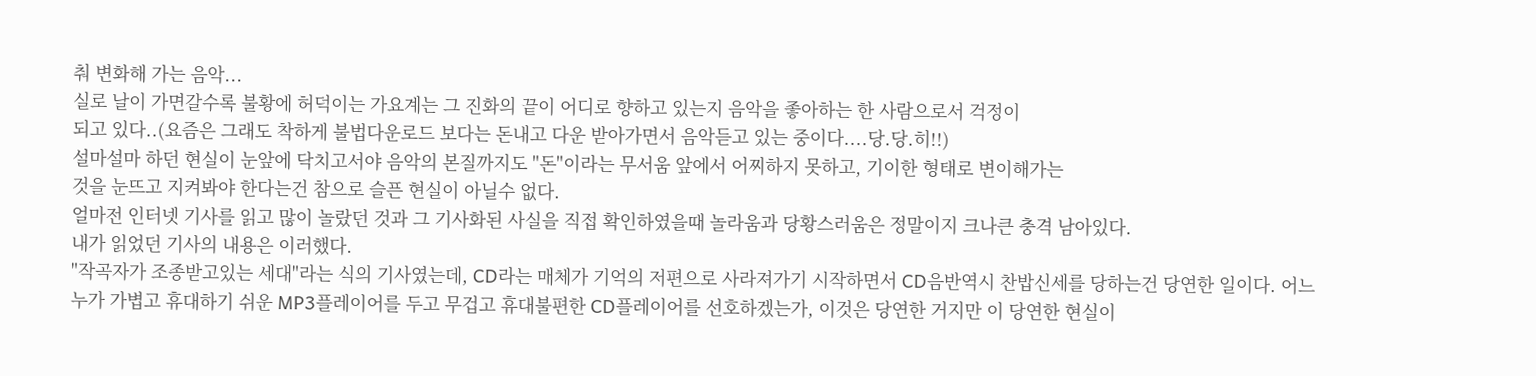춰 변화해 가는 음악...
실로 날이 가면갈수록 불황에 허덕이는 가요계는 그 진화의 끝이 어디로 향하고 있는지 음악을 좋아하는 한 사람으로서 걱정이
되고 있다..(요즘은 그래도 착하게 불법다운로드 보다는 돈내고 다운 받아가면서 음악듣고 있는 중이다....당.당.히!!)
설마설마 하던 현실이 눈앞에 닥치고서야 음악의 본질까지도 "돈"이라는 무서움 앞에서 어찌하지 못하고, 기이한 형태로 변이해가는
것을 눈뜨고 지켜봐야 한다는건 참으로 슬픈 현실이 아닐수 없다.
얼마전 인터넷 기사를 읽고 많이 놀랐던 것과 그 기사화된 사실을 직접 확인하였을때 놀라움과 당황스러움은 정말이지 크나큰 충격 남아있다.
내가 읽었던 기사의 내용은 이러했다.
"작곡자가 조종받고있는 세대"라는 식의 기사였는데, CD라는 매체가 기억의 저편으로 사라져가기 시작하면서 CD음반역시 찬밥신세를 당하는건 당연한 일이다. 어느 누가 가볍고 휴대하기 쉬운 MP3플레이어를 두고 무겁고 휴대불편한 CD플레이어를 선호하겠는가, 이것은 당연한 거지만 이 당연한 현실이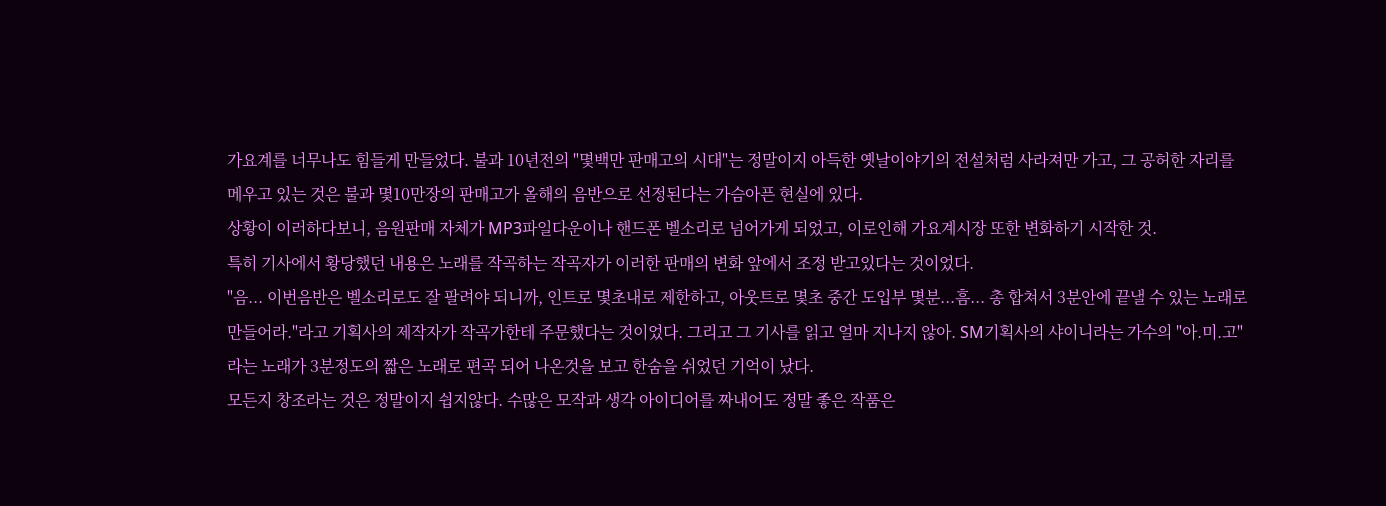가요계를 너무나도 힘들게 만들었다. 불과 10년전의 "몇백만 판매고의 시대"는 정말이지 아득한 옛날이야기의 전설처럼 사라져만 가고, 그 공허한 자리를 메우고 있는 것은 불과 몇10만장의 판매고가 올해의 음반으로 선정된다는 가슴아픈 현실에 있다.
상황이 이러하다보니, 음원판매 자체가 MP3파일다운이나 핸드폰 벨소리로 넘어가게 되었고, 이로인해 가요계시장 또한 변화하기 시작한 것.
특히 기사에서 황당했던 내용은 노래를 작곡하는 작곡자가 이러한 판매의 변화 앞에서 조정 받고있다는 것이었다.
"음... 이번음반은 벨소리로도 잘 팔려야 되니까, 인트로 몇초내로 제한하고, 아웃트로 몇초 중간 도입부 몇분...흠... 총 합쳐서 3분안에 끝낼 수 있는 노래로 만들어라."라고 기획사의 제작자가 작곡가한테 주문했다는 것이었다. 그리고 그 기사를 읽고 얼마 지나지 않아. SM기획사의 샤이니라는 가수의 "아.미.고"라는 노래가 3분정도의 짧은 노래로 편곡 되어 나온것을 보고 한숨을 쉬었던 기억이 났다.
모든지 창조라는 것은 정말이지 쉽지않다. 수많은 모작과 생각 아이디어를 짜내어도 정말 좋은 작품은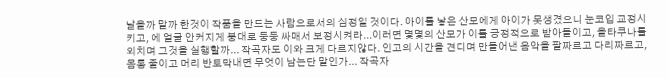날올까 말까 한것이 작품을 만드는 사람으로서의 심정일 것이다. 아이를 낳은 산모에게 아이가 못생겼으니 눈코입 교정시키고, 에 얼굴 안커지게 붕대로 둥둥 싸매서 보정시켜라...이러면 몇몇의 산모가 이를 긍정적으로 받아들이고, 올타쿠나를 외치며 그것을 실행할까... 작곡자도 이와 크게 다르지않다. 인고의 시간을 견디며 만들어낸 음악을 팔짜르고 다리짜르고, 몸통 줄이고 머리 반토막내면 무엇이 남는단 말인가... 작곡자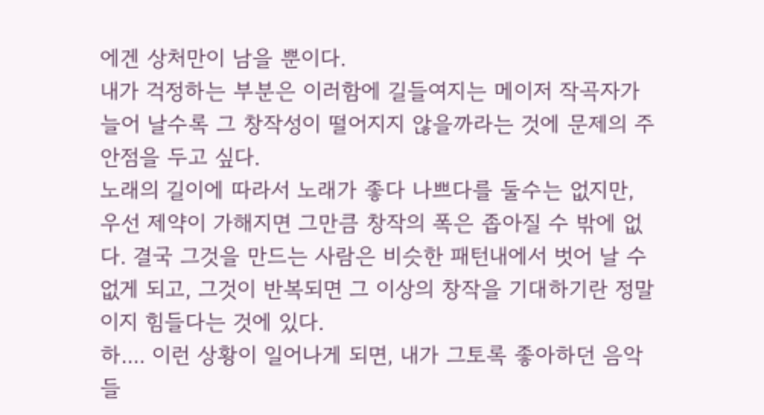에겐 상처만이 남을 뿐이다.
내가 걱정하는 부분은 이러함에 길들여지는 메이저 작곡자가 늘어 날수록 그 창작성이 떨어지지 않을까라는 것에 문제의 주안점을 두고 싶다.
노래의 길이에 따라서 노래가 좋다 나쁘다를 둘수는 없지만, 우선 제약이 가해지면 그만큼 창작의 폭은 좁아질 수 밖에 없다. 결국 그것을 만드는 사람은 비슷한 패턴내에서 벗어 날 수 없게 되고, 그것이 반복되면 그 이상의 창작을 기대하기란 정말이지 힘들다는 것에 있다.
하.... 이런 상황이 일어나게 되면, 내가 그토록 좋아하던 음악들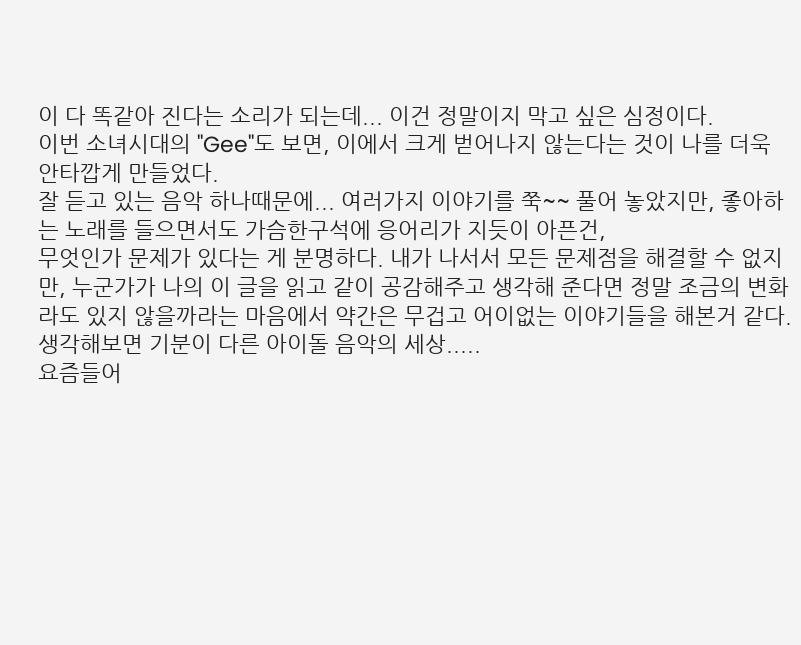이 다 똑같아 진다는 소리가 되는데... 이건 정말이지 막고 싶은 심정이다.
이번 소녀시대의 "Gee"도 보면, 이에서 크게 벋어나지 않는다는 것이 나를 더욱 안타깝게 만들었다.
잘 듣고 있는 음악 하나때문에... 여러가지 이야기를 쭉~~ 풀어 놓았지만, 좋아하는 노래를 들으면서도 가슴한구석에 응어리가 지듯이 아픈건,
무엇인가 문제가 있다는 게 분명하다. 내가 나서서 모든 문제점을 해결할 수 없지만, 누군가가 나의 이 글을 읽고 같이 공감해주고 생각해 준다면 정말 조금의 변화라도 있지 않을까라는 마음에서 약간은 무겁고 어이없는 이야기들을 해본거 같다.
생각해보면 기분이 다른 아이돌 음악의 세상.....
요즘들어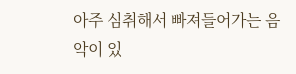아주 심취해서 빠져들어가는 음악이 있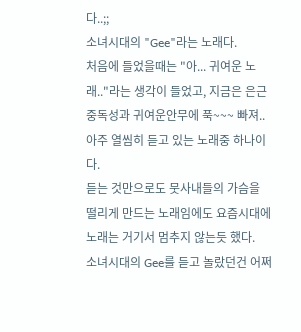다..;;
소녀시대의 "Gee"라는 노래다.
처음에 들었을때는 "아... 귀여운 노래.."라는 생각이 들었고, 지금은 은근 중독성과 귀여운안무에 푹~~~ 빠져..
아주 열씸히 듣고 있는 노래중 하나이다.
듣는 것만으로도 뭇사내들의 가슴을 떨리게 만드는 노래임에도 요즘시대에 노래는 거기서 멈추지 않는듯 했다.
소녀시대의 Gee를 듣고 놀랐던건 어쩌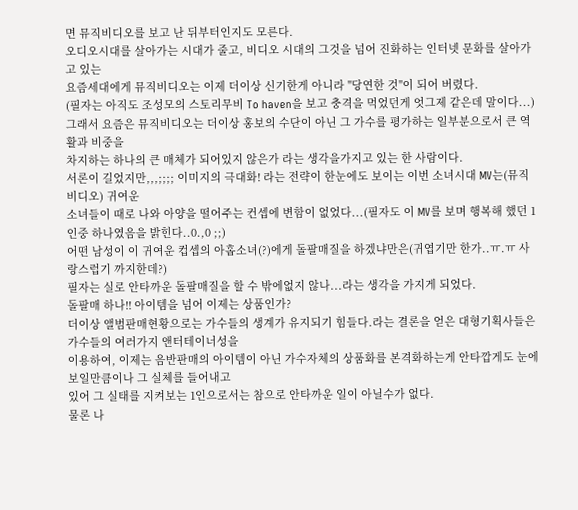면 뮤직비디오를 보고 난 뒤부터인지도 모른다.
오디오시대를 살아가는 시대가 줄고, 비디오 시대의 그것을 넘어 진화하는 인터넷 문화를 살아가고 있는
요즘세대에게 뮤직비디오는 이제 더이상 신기한게 아니라 "당연한 것"이 되어 버렸다.
(필자는 아직도 조성모의 스토리무비 To haven을 보고 충격을 먹었던게 엇그제 같은데 말이다...)
그래서 요즘은 뮤직비디오는 더이상 홍보의 수단이 아닌 그 가수를 평가하는 일부분으로서 큰 역활과 비중을
차지하는 하나의 큰 매체가 되어있지 않은가 라는 생각을가지고 있는 한 사람이다.
서론이 길었지만,,,;;;; 이미지의 극대화! 라는 전략이 한눈에도 보이는 이번 소녀시대 MV는(뮤직비디오) 귀여운
소녀들이 때로 나와 아양을 떨어주는 컨셉에 변함이 없었다...(필자도 이 MV를 보며 행복해 했던 1인중 하나였음을 밝힌다..0.,0 ;;)
어떤 남성이 이 귀여운 컵셉의 아홉소녀(?)에게 돌팔매질을 하겠냐만은(귀엽기만 한가..ㅠ.ㅠ 사랑스럽기 까지한데?)
필자는 실로 안타까운 돌팔매질을 할 수 밖에없지 않나...라는 생각을 가지게 되었다.
돌팔매 하나!! 아이템을 넘어 이제는 상품인가?
더이상 앨범판매현황으로는 가수들의 생계가 유지되기 힘들다.라는 결론을 얻은 대형기획사들은 가수들의 여러가지 앤터테이너성을
이용하여, 이제는 음반판매의 아이템이 아닌 가수자체의 상품화를 본격화하는게 안타깝게도 눈에 보일만큼이나 그 실체를 들어내고
있어 그 실태를 지켜보는 1인으로서는 참으로 안타까운 일이 아닐수가 없다.
물론 나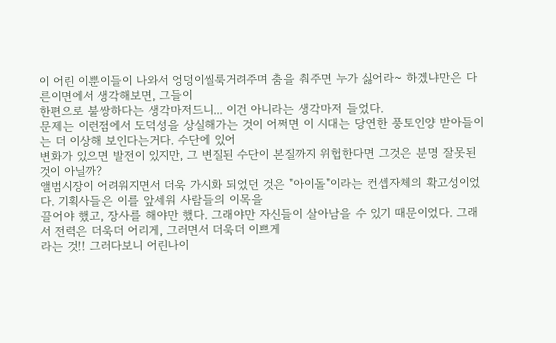이 어린 이뿐이들이 나와서 엉덩이씰룩거려주며 춤을 춰주면 누가 싫어라~ 하겠냐만은 다른이면에서 생각해보면, 그들이
한편으로 불쌍하다는 생각마저드니... 이건 아니라는 생각마저 들었다.
문제는 이런점에서 도덕성을 상실해가는 것이 어쩌면 이 시대는 당연한 풍토인양 받아들이는 더 이상해 보인다는거다. 수단에 있어
변화가 있으면 발전이 있지만, 그 변질된 수단이 본질까지 위헙한다면 그것은 분명 잘못된 것이 아닐까?
앨범시장이 어려워지면서 더욱 가시화 되었던 것은 "아이돌"이라는 컨셉자체의 확고성이었다. 기획사들은 이를 앞세워 사람들의 이목을
끌어야 했고, 장사를 해야만 했다. 그래야만 자신들이 살아남을 수 있기 때문이었다. 그래서 전력은 더욱더 어리게, 그러면서 더욱더 이쁘게
라는 것!! 그러다보니 어린나이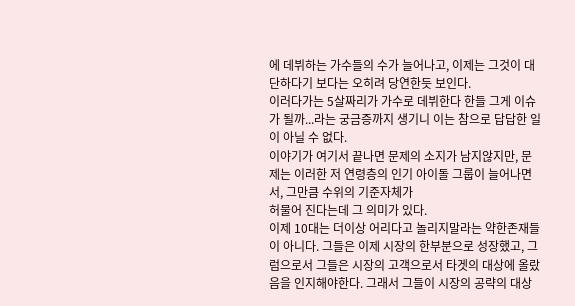에 데뷔하는 가수들의 수가 늘어나고, 이제는 그것이 대단하다기 보다는 오히려 당연한듯 보인다.
이러다가는 5살짜리가 가수로 데뷔한다 한들 그게 이슈가 될까...라는 궁금증까지 생기니 이는 참으로 답답한 일이 아닐 수 없다.
이야기가 여기서 끝나면 문제의 소지가 남지않지만, 문제는 이러한 저 연령층의 인기 아이돌 그룹이 늘어나면서, 그만큼 수위의 기준자체가
허물어 진다는데 그 의미가 있다.
이제 10대는 더이상 어리다고 놀리지말라는 약한존재들이 아니다. 그들은 이제 시장의 한부분으로 성장했고, 그럼으로서 그들은 시장의 고객으로서 타겟의 대상에 올랐음을 인지해야한다. 그래서 그들이 시장의 공략의 대상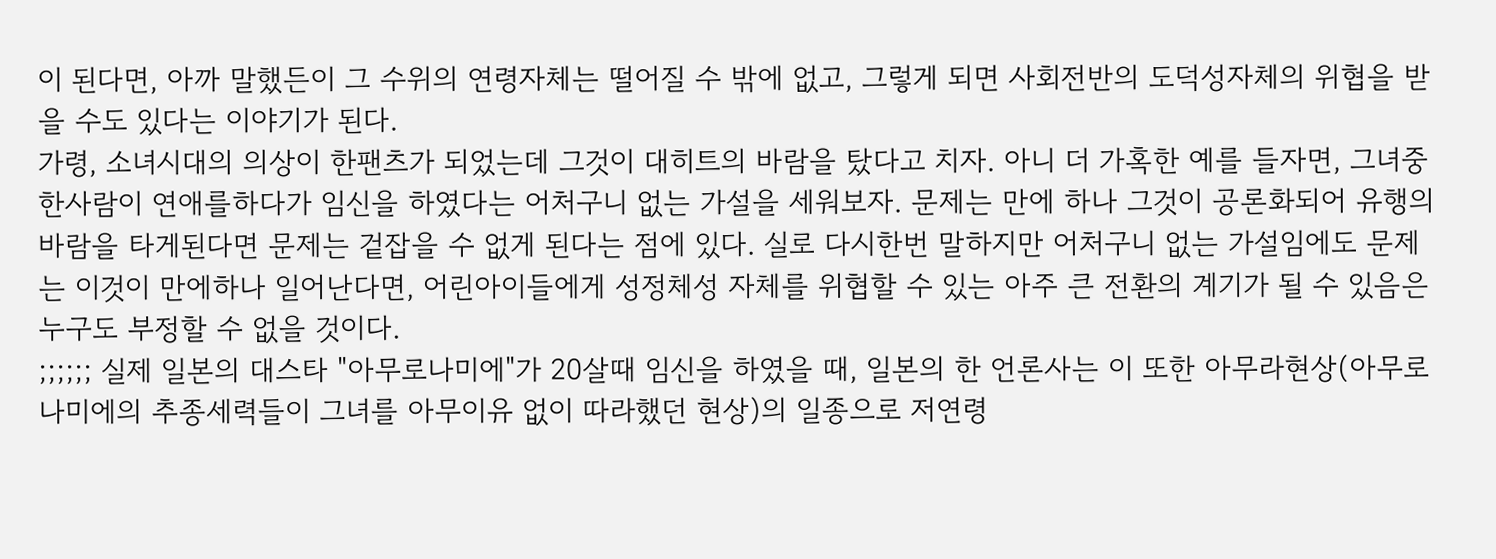이 된다면, 아까 말했든이 그 수위의 연령자체는 떨어질 수 밖에 없고, 그렇게 되면 사회전반의 도덕성자체의 위협을 받을 수도 있다는 이야기가 된다.
가령, 소녀시대의 의상이 한팬츠가 되었는데 그것이 대히트의 바람을 탔다고 치자. 아니 더 가혹한 예를 들자면, 그녀중 한사람이 연애를하다가 임신을 하였다는 어처구니 없는 가설을 세워보자. 문제는 만에 하나 그것이 공론화되어 유행의 바람을 타게된다면 문제는 겉잡을 수 없게 된다는 점에 있다. 실로 다시한번 말하지만 어처구니 없는 가설임에도 문제는 이것이 만에하나 일어난다면, 어린아이들에게 성정체성 자체를 위협할 수 있는 아주 큰 전환의 계기가 될 수 있음은 누구도 부정할 수 없을 것이다.
;;;;;; 실제 일본의 대스타 "아무로나미에"가 20살때 임신을 하였을 때, 일본의 한 언론사는 이 또한 아무라현상(아무로 나미에의 추종세력들이 그녀를 아무이유 없이 따라했던 현상)의 일종으로 저연령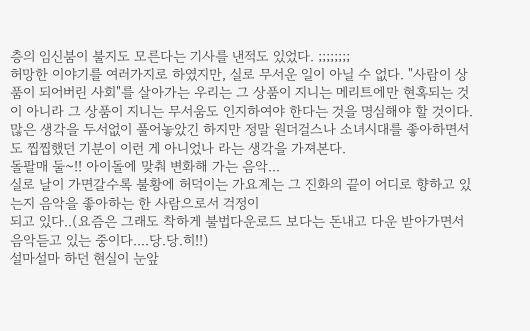층의 임신붐이 불지도 모른다는 기사를 낸적도 있었다. ;;;;;;;;
허망한 이야기를 여러가지로 하였지만, 실로 무서운 일이 아닐 수 없다. "사람이 상품이 되어버린 사회"를 살아가는 우리는 그 상품이 지니는 메리트에만 현혹되는 것이 아니라 그 상품이 지니는 무서움도 인지하여야 한다는 것을 명심해야 할 것이다.
많은 생각을 두서없이 풀어놓았긴 하지만 정말 원더걸스나 소녀시대를 좋아하면서도 찝찝했던 기분이 이런 게 아니었나 라는 생각을 가져본다.
돌팔매 둘~!! 아이돌에 맞춰 변화해 가는 음악...
실로 날이 가면갈수록 불황에 허덕이는 가요계는 그 진화의 끝이 어디로 향하고 있는지 음악을 좋아하는 한 사람으로서 걱정이
되고 있다..(요즘은 그래도 착하게 불법다운로드 보다는 돈내고 다운 받아가면서 음악듣고 있는 중이다....당.당.히!!)
설마설마 하던 현실이 눈앞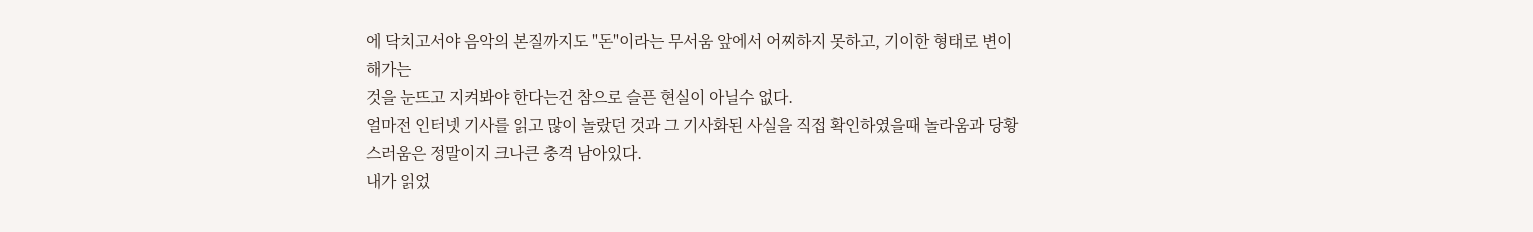에 닥치고서야 음악의 본질까지도 "돈"이라는 무서움 앞에서 어찌하지 못하고, 기이한 형태로 변이해가는
것을 눈뜨고 지켜봐야 한다는건 참으로 슬픈 현실이 아닐수 없다.
얼마전 인터넷 기사를 읽고 많이 놀랐던 것과 그 기사화된 사실을 직접 확인하였을때 놀라움과 당황스러움은 정말이지 크나큰 충격 남아있다.
내가 읽었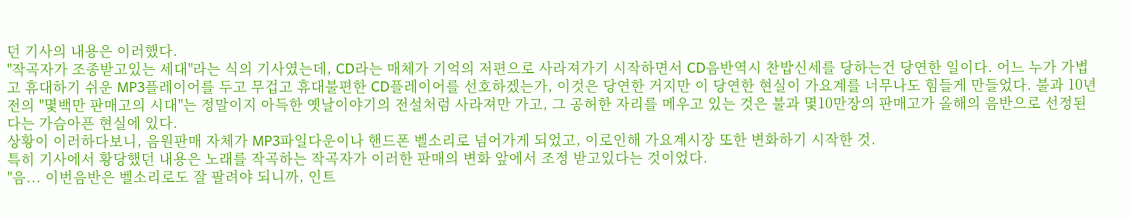던 기사의 내용은 이러했다.
"작곡자가 조종받고있는 세대"라는 식의 기사였는데, CD라는 매체가 기억의 저편으로 사라져가기 시작하면서 CD음반역시 찬밥신세를 당하는건 당연한 일이다. 어느 누가 가볍고 휴대하기 쉬운 MP3플레이어를 두고 무겁고 휴대불편한 CD플레이어를 선호하겠는가, 이것은 당연한 거지만 이 당연한 현실이 가요계를 너무나도 힘들게 만들었다. 불과 10년전의 "몇백만 판매고의 시대"는 정말이지 아득한 옛날이야기의 전설처럼 사라져만 가고, 그 공허한 자리를 메우고 있는 것은 불과 몇10만장의 판매고가 올해의 음반으로 선정된다는 가슴아픈 현실에 있다.
상황이 이러하다보니, 음원판매 자체가 MP3파일다운이나 핸드폰 벨소리로 넘어가게 되었고, 이로인해 가요계시장 또한 변화하기 시작한 것.
특히 기사에서 황당했던 내용은 노래를 작곡하는 작곡자가 이러한 판매의 변화 앞에서 조정 받고있다는 것이었다.
"음... 이번음반은 벨소리로도 잘 팔려야 되니까, 인트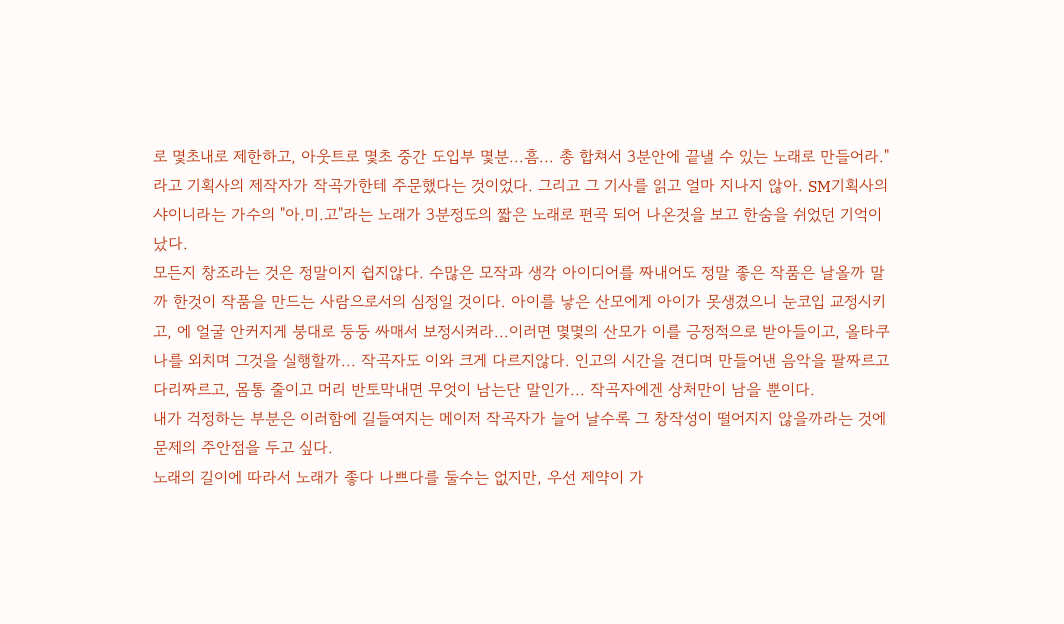로 몇초내로 제한하고, 아웃트로 몇초 중간 도입부 몇분...흠... 총 합쳐서 3분안에 끝낼 수 있는 노래로 만들어라."라고 기획사의 제작자가 작곡가한테 주문했다는 것이었다. 그리고 그 기사를 읽고 얼마 지나지 않아. SM기획사의 샤이니라는 가수의 "아.미.고"라는 노래가 3분정도의 짧은 노래로 편곡 되어 나온것을 보고 한숨을 쉬었던 기억이 났다.
모든지 창조라는 것은 정말이지 쉽지않다. 수많은 모작과 생각 아이디어를 짜내어도 정말 좋은 작품은 날올까 말까 한것이 작품을 만드는 사람으로서의 심정일 것이다. 아이를 낳은 산모에게 아이가 못생겼으니 눈코입 교정시키고, 에 얼굴 안커지게 붕대로 둥둥 싸매서 보정시켜라...이러면 몇몇의 산모가 이를 긍정적으로 받아들이고, 올타쿠나를 외치며 그것을 실행할까... 작곡자도 이와 크게 다르지않다. 인고의 시간을 견디며 만들어낸 음악을 팔짜르고 다리짜르고, 몸통 줄이고 머리 반토막내면 무엇이 남는단 말인가... 작곡자에겐 상처만이 남을 뿐이다.
내가 걱정하는 부분은 이러함에 길들여지는 메이저 작곡자가 늘어 날수록 그 창작성이 떨어지지 않을까라는 것에 문제의 주안점을 두고 싶다.
노래의 길이에 따라서 노래가 좋다 나쁘다를 둘수는 없지만, 우선 제약이 가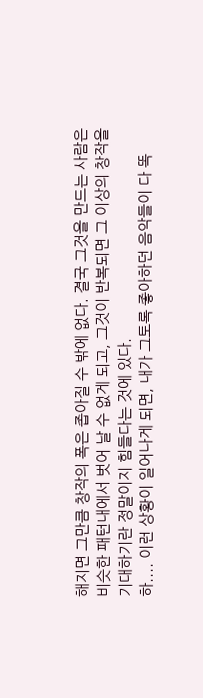해지면 그만큼 창작의 폭은 좁아질 수 밖에 없다. 결국 그것을 만드는 사람은 비슷한 패턴내에서 벗어 날 수 없게 되고, 그것이 반복되면 그 이상의 창작을 기대하기란 정말이지 힘들다는 것에 있다.
하.... 이런 상황이 일어나게 되면, 내가 그토록 좋아하던 음악들이 다 똑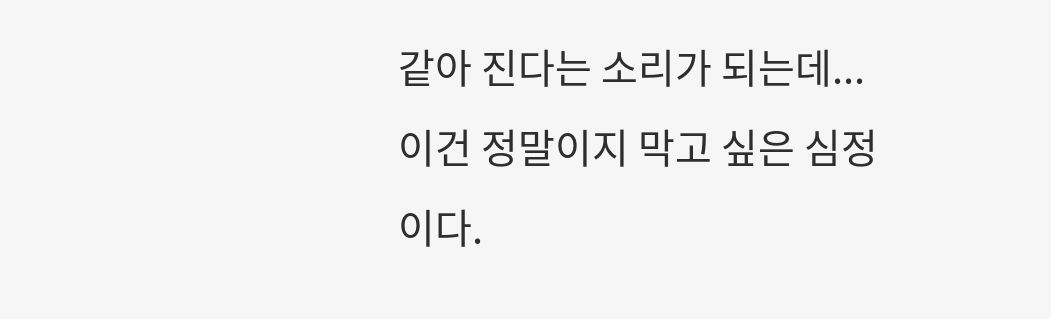같아 진다는 소리가 되는데... 이건 정말이지 막고 싶은 심정이다.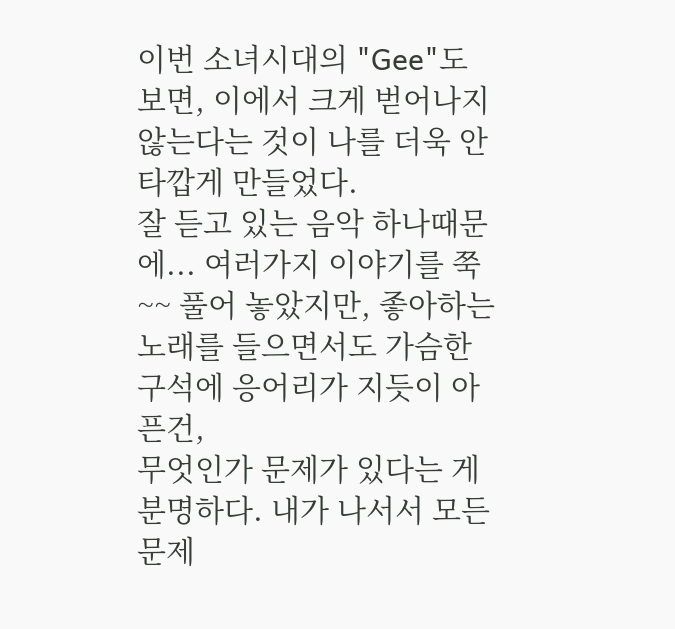이번 소녀시대의 "Gee"도 보면, 이에서 크게 벋어나지 않는다는 것이 나를 더욱 안타깝게 만들었다.
잘 듣고 있는 음악 하나때문에... 여러가지 이야기를 쭉~~ 풀어 놓았지만, 좋아하는 노래를 들으면서도 가슴한구석에 응어리가 지듯이 아픈건,
무엇인가 문제가 있다는 게 분명하다. 내가 나서서 모든 문제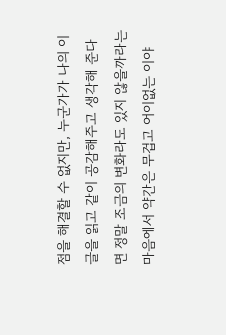점을 해결할 수 없지만, 누군가가 나의 이 글을 읽고 같이 공감해주고 생각해 준다면 정말 조금의 변화라도 있지 않을까라는 마음에서 약간은 무겁고 어이없는 이야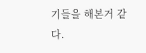기들을 해본거 같다.